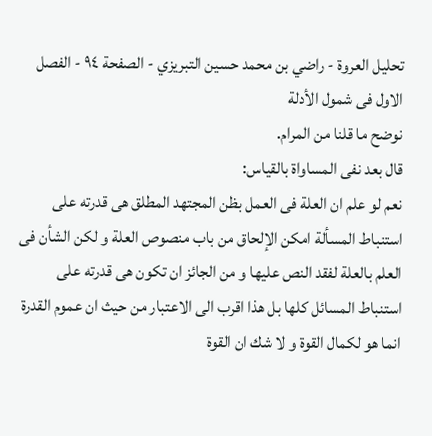تحليل العروة - راضي بن محمد حسين التبريزي - الصفحة ٩٤ - الفصل الاول فى شمول الأدلة
نوضح ما قلنا من المرام.
قال بعد نفى المساواة بالقياس:
نعم لو علم ان العلة فى العمل بظن المجتهد المطلق هى قدرته على استنباط المسألة امكن الإلحاق من باب منصوص العلة و لكن الشأن فى العلم بالعلة لفقد النص عليها و من الجائز ان تكون هى قدرته على استنباط المسائل كلها بل هذا اقرب الى الاعتبار من حيث ان عموم القدرة انما هو لكمال القوة و لا شك ان القوة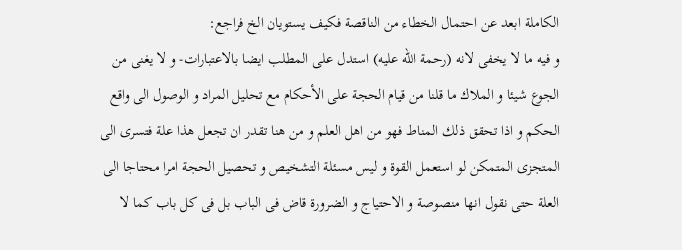الكاملة ابعد عن احتمال الخطاء من الناقصة فكيف يستويان الخ فراجع:
و فيه ما لا يخفى لانه (رحمة الله عليه) استدل على المطلب ايضا بالاعتبارات- و لا يغنى من الجوع شيئا و الملاك ما قلنا من قيام الحجة على الأحكام مع تحليل المراد و الوصول الى واقع الحكم و اذا تحقق ذلك المناط فهو من اهل العلم و من هنا تقدر ان تجعل هذا علة فتسرى الى المتجزى المتمكن لو استعمل القوة و ليس مسئلة التشخيص و تحصيل الحجة امرا محتاجا الى العلة حتى نقول انها منصوصة و الاحتياج و الضرورة قاض فى الباب بل فى كل باب كما لا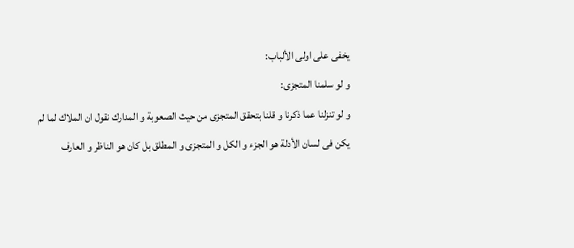يخفى على اولى الألباب:
و لو سلمنا المتجزى:
و لو تنزلنا عما ذكرنا و قلنا بتحقق المتجزى من حيث الصعوبة و المدارك نقول ان الملاك لما لم يكن فى لسان الأدلة هو الجزء و الكل و المتجزى و المطلق بل كان هو الناظر و العارف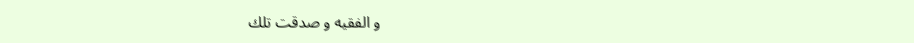و الفقيه و صدقت تلك